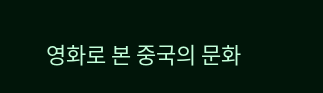영화로 본 중국의 문화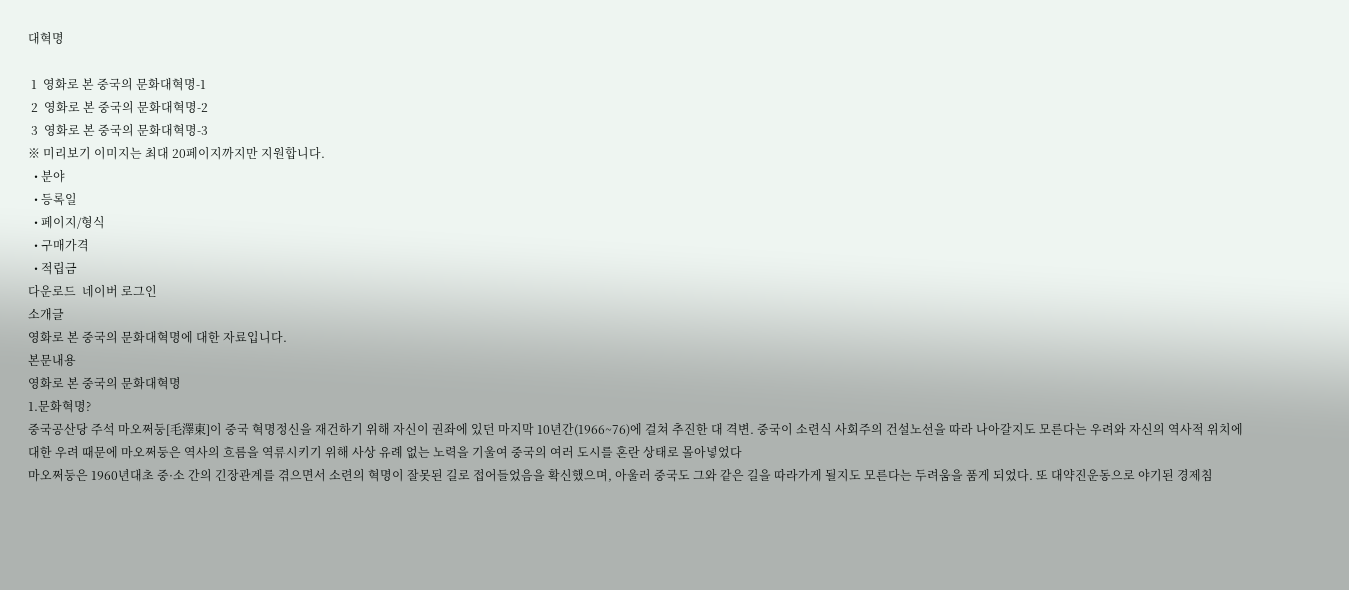대혁명

 1  영화로 본 중국의 문화대혁명-1
 2  영화로 본 중국의 문화대혁명-2
 3  영화로 본 중국의 문화대혁명-3
※ 미리보기 이미지는 최대 20페이지까지만 지원합니다.
  • 분야
  • 등록일
  • 페이지/형식
  • 구매가격
  • 적립금
다운로드  네이버 로그인
소개글
영화로 본 중국의 문화대혁명에 대한 자료입니다.
본문내용
영화로 본 중국의 문화대혁명
1.문화혁명?
중국공산당 주석 마오쩌둥[毛澤東]이 중국 혁명정신을 재건하기 위해 자신이 권좌에 있던 마지막 10년간(1966~76)에 걸쳐 추진한 대 격변. 중국이 소련식 사회주의 건설노선을 따라 나아갈지도 모른다는 우려와 자신의 역사적 위치에 대한 우려 때문에 마오쩌둥은 역사의 흐름을 역류시키기 위해 사상 유례 없는 노력을 기울여 중국의 여러 도시를 혼란 상태로 몰아넣었다
마오쩌둥은 1960년대초 중·소 간의 긴장관계를 겪으면서 소련의 혁명이 잘못된 길로 접어들었음을 확신했으며, 아울러 중국도 그와 같은 길을 따라가게 될지도 모른다는 두려움을 품게 되었다. 또 대약진운동으로 야기된 경제침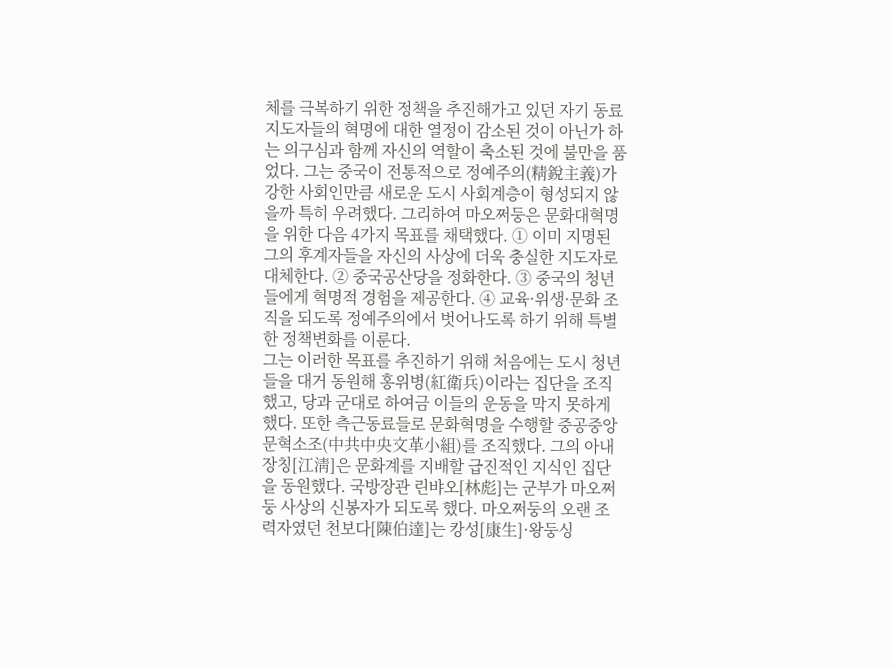체를 극복하기 위한 정책을 추진해가고 있던 자기 동료지도자들의 혁명에 대한 열정이 감소된 것이 아닌가 하는 의구심과 함께 자신의 역할이 축소된 것에 불만을 품었다. 그는 중국이 전통적으로 정예주의(精銳主義)가 강한 사회인만큼 새로운 도시 사회계층이 형성되지 않을까 특히 우려했다. 그리하여 마오쩌둥은 문화대혁명을 위한 다음 4가지 목표를 채택했다. ① 이미 지명된 그의 후계자들을 자신의 사상에 더욱 충실한 지도자로 대체한다. ② 중국공산당을 정화한다. ③ 중국의 청년들에게 혁명적 경험을 제공한다. ④ 교육·위생·문화 조직을 되도록 정예주의에서 벗어나도록 하기 위해 특별한 정책변화를 이룬다.
그는 이러한 목표를 추진하기 위해 처음에는 도시 청년들을 대거 동원해 홍위병(紅衛兵)이라는 집단을 조직했고, 당과 군대로 하여금 이들의 운동을 막지 못하게 했다. 또한 측근동료들로 문화혁명을 수행할 중공중앙문혁소조(中共中央文革小組)를 조직했다. 그의 아내 장칭[江淸]은 문화계를 지배할 급진적인 지식인 집단을 동원했다. 국방장관 린뱌오[林彪]는 군부가 마오쩌둥 사상의 신봉자가 되도록 했다. 마오쩌둥의 오랜 조력자였던 천보다[陳伯達]는 캉성[康生]·왕둥싱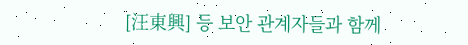[汪東興] 등 보안 관계자들과 함께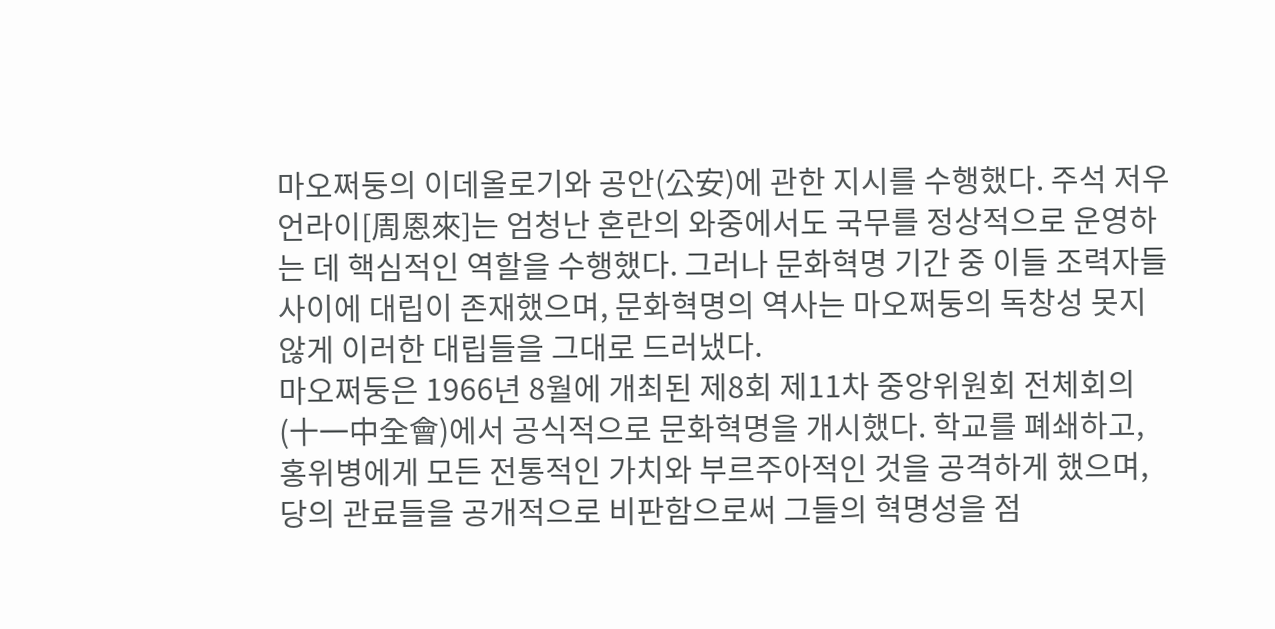마오쩌둥의 이데올로기와 공안(公安)에 관한 지시를 수행했다. 주석 저우언라이[周恩來]는 엄청난 혼란의 와중에서도 국무를 정상적으로 운영하는 데 핵심적인 역할을 수행했다. 그러나 문화혁명 기간 중 이들 조력자들 사이에 대립이 존재했으며, 문화혁명의 역사는 마오쩌둥의 독창성 못지않게 이러한 대립들을 그대로 드러냈다.
마오쩌둥은 1966년 8월에 개최된 제8회 제11차 중앙위원회 전체회의(十一中全會)에서 공식적으로 문화혁명을 개시했다. 학교를 폐쇄하고, 홍위병에게 모든 전통적인 가치와 부르주아적인 것을 공격하게 했으며, 당의 관료들을 공개적으로 비판함으로써 그들의 혁명성을 점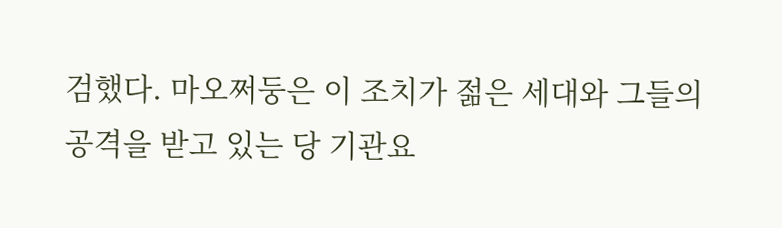검했다. 마오쩌둥은 이 조치가 젊은 세대와 그들의 공격을 받고 있는 당 기관요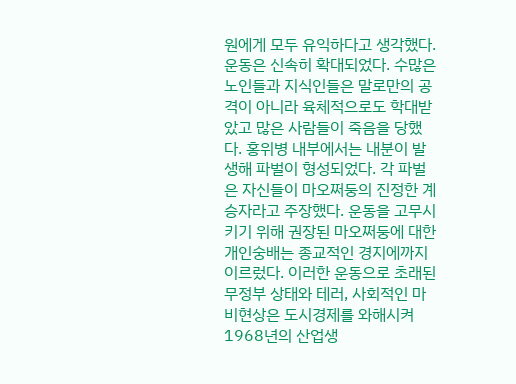원에게 모두 유익하다고 생각했다. 운동은 신속히 확대되었다. 수많은 노인들과 지식인들은 말로만의 공격이 아니라 육체적으로도 학대받았고 많은 사람들이 죽음을 당했다. 홍위병 내부에서는 내분이 발생해 파벌이 형성되었다. 각 파벌은 자신들이 마오쩌둥의 진정한 계승자라고 주장했다. 운동을 고무시키기 위해 권장된 마오쩌둥에 대한 개인숭배는 종교적인 경지에까지 이르렀다. 이러한 운동으로 초래된 무정부 상태와 테러, 사회적인 마비현상은 도시경제를 와해시켜 1968년의 산업생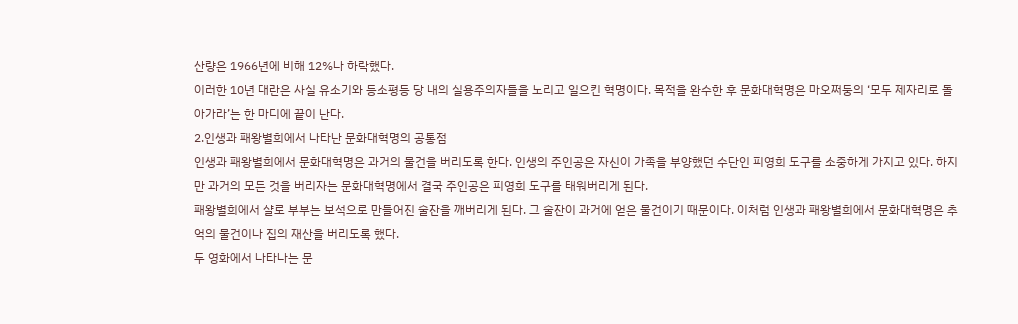산량은 1966년에 비해 12%나 하락했다.
이러한 10년 대란은 사실 유소기와 등소평등 당 내의 실용주의자들을 노리고 일으킨 혁명이다. 목적을 완수한 후 문화대혁명은 마오쩌둥의 ‘모두 제자리로 돌아가라’는 한 마디에 끝이 난다.
2.인생과 패왕별희에서 나타난 문화대혁명의 공통점
인생과 패왕별희에서 문화대혁명은 과거의 물건을 버리도록 한다. 인생의 주인공은 자신이 가족을 부양했던 수단인 피영희 도구를 소중하게 가지고 있다. 하지만 과거의 모든 것을 버리자는 문화대혁명에서 결국 주인공은 피영희 도구를 태워버리게 된다.
패왕별희에서 샬로 부부는 보석으로 만들어진 술잔을 깨버리게 된다. 그 술잔이 과거에 얻은 물건이기 때문이다. 이처럼 인생과 패왕별희에서 문화대혁명은 추억의 물건이나 집의 재산을 버리도록 했다.
두 영화에서 나타나는 문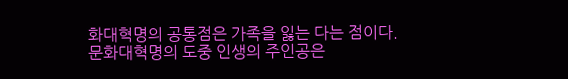화대혁명의 공통점은 가족을 잃는 다는 점이다. 문화대혁명의 도중 인생의 주인공은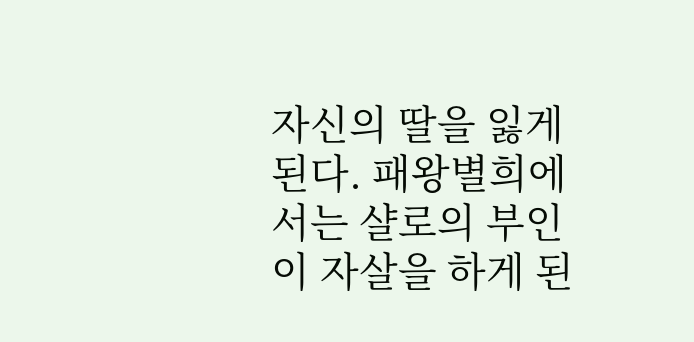자신의 딸을 잃게 된다. 패왕별희에서는 샬로의 부인이 자살을 하게 된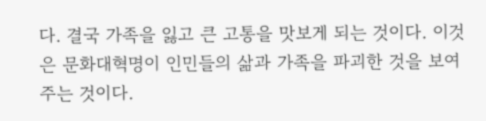다. 결국 가족을 잃고 큰 고통을 맛보게 되는 것이다. 이것은 문화대혁명이 인민들의 삶과 가족을 파괴한 것을 보여주는 것이다.